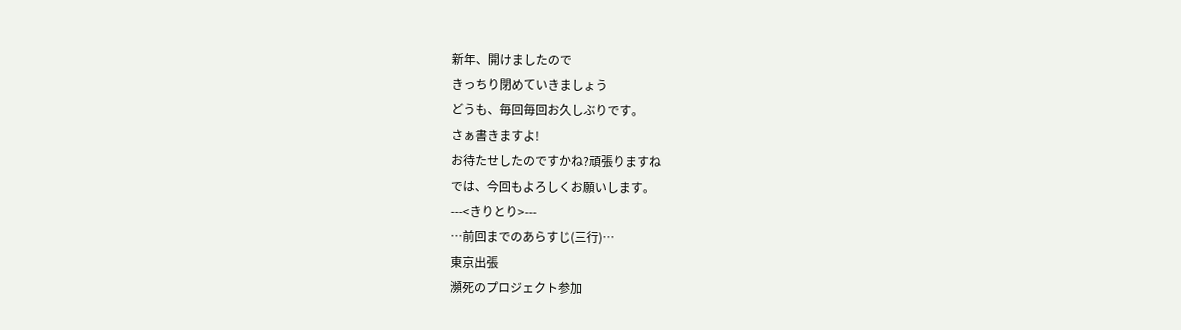新年、開けましたので
きっちり閉めていきましょう
どうも、毎回毎回お久しぶりです。
さぁ書きますよ!
お待たせしたのですかね?頑張りますね
では、今回もよろしくお願いします。
---<きりとり>---
…前回までのあらすじ(三行)…
東京出張
瀕死のプロジェクト参加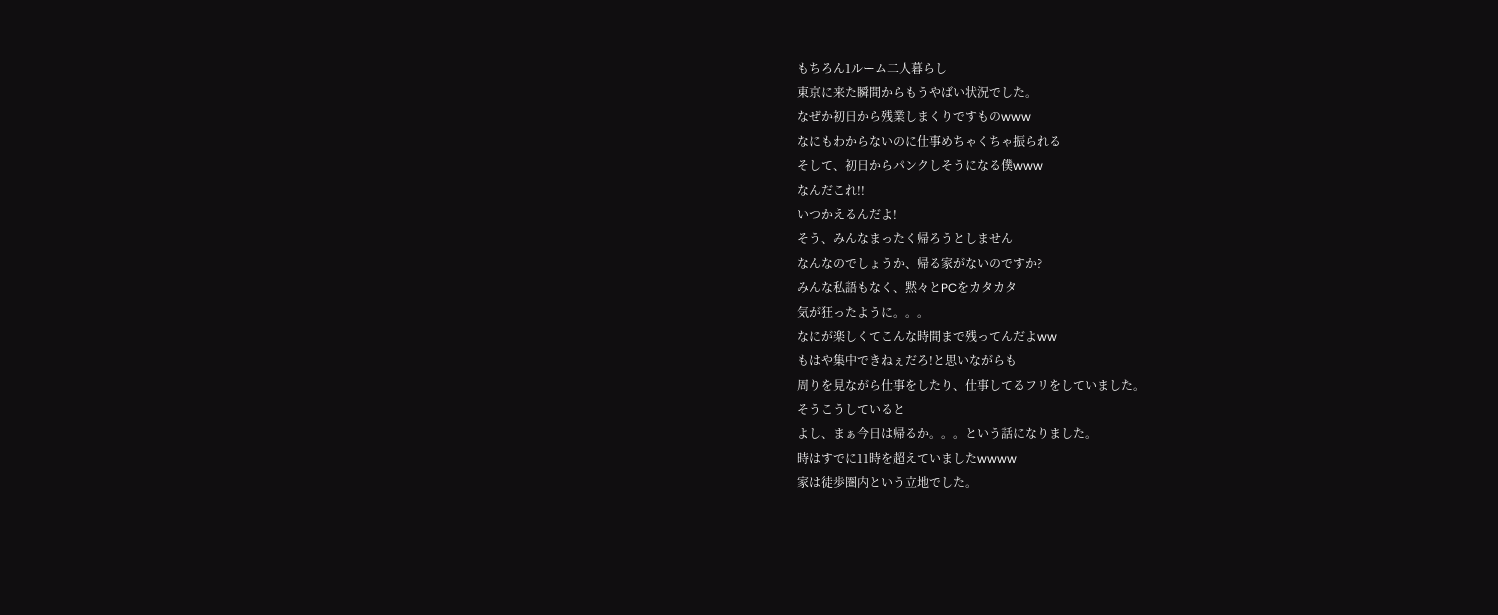もちろん1ルーム二人暮らし
東京に来た瞬間からもうやばい状況でした。
なぜか初日から残業しまくりですものwww
なにもわからないのに仕事めちゃくちゃ振られる
そして、初日からパンクしそうになる僕www
なんだこれ!!
いつかえるんだよ!
そう、みんなまったく帰ろうとしません
なんなのでしょうか、帰る家がないのですか?
みんな私語もなく、黙々とPCをカタカタ
気が狂ったように。。。
なにが楽しくてこんな時間まで残ってんだよww
もはや集中できねぇだろ!と思いながらも
周りを見ながら仕事をしたり、仕事してるフリをしていました。
そうこうしていると
よし、まぁ今日は帰るか。。。という話になりました。
時はすでに11時を超えていましたwwww
家は徒歩圏内という立地でした。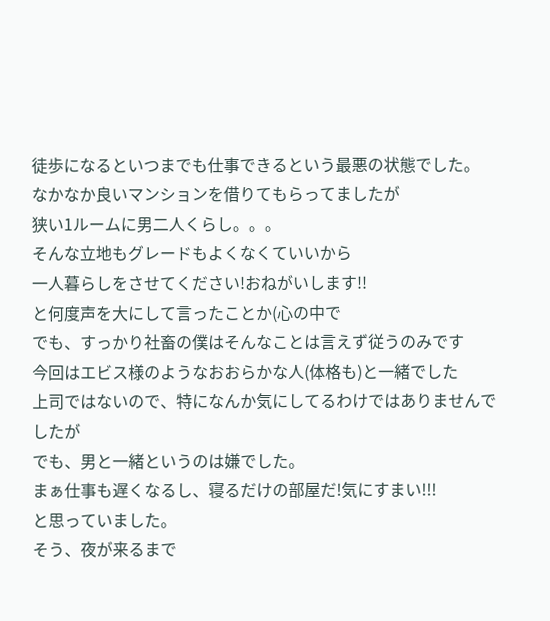徒歩になるといつまでも仕事できるという最悪の状態でした。
なかなか良いマンションを借りてもらってましたが
狭い1ルームに男二人くらし。。。
そんな立地もグレードもよくなくていいから
一人暮らしをさせてください!おねがいします!!
と何度声を大にして言ったことか(心の中で
でも、すっかり社畜の僕はそんなことは言えず従うのみです
今回はエビス様のようなおおらかな人(体格も)と一緒でした
上司ではないので、特になんか気にしてるわけではありませんでしたが
でも、男と一緒というのは嫌でした。
まぁ仕事も遅くなるし、寝るだけの部屋だ!気にすまい!!!
と思っていました。
そう、夜が来るまで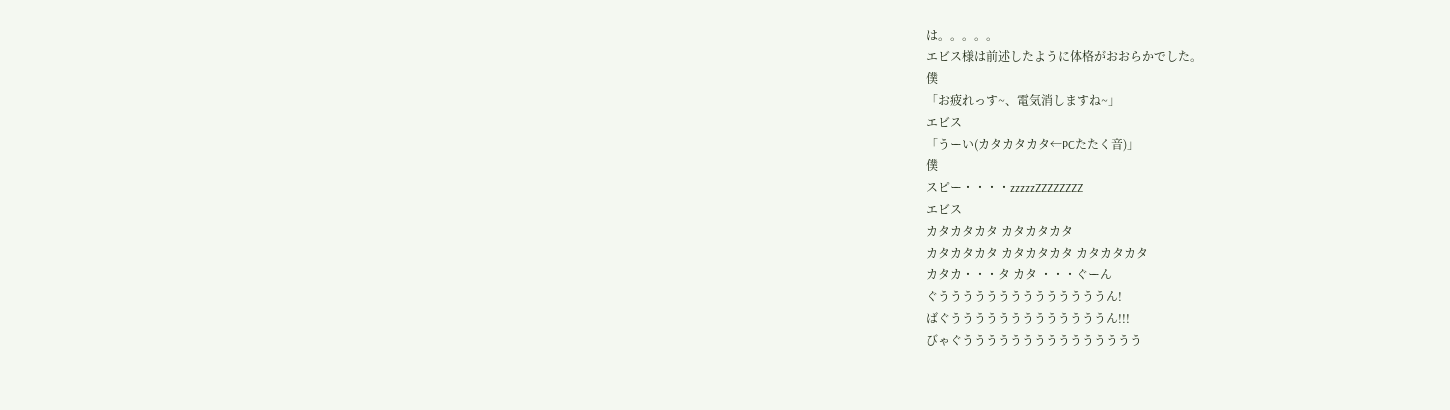は。。。。。
エビス様は前述したように体格がおおらかでした。
僕
「お疲れっす~、電気消しますね~」
エビス
「うーい(カタカタカタ←PCたたく音)」
僕
スピー・・・・zzzzzZZZZZZZZ
エビス
カタカタカタ カタカタカタ
カタカタカタ カタカタカタ カタカタカタ
カタカ・・・タ カタ ・・・ぐーん
ぐううううううううううううううん!
ばぐうううううううううううううん!!!
びゃぐううううううううううううううう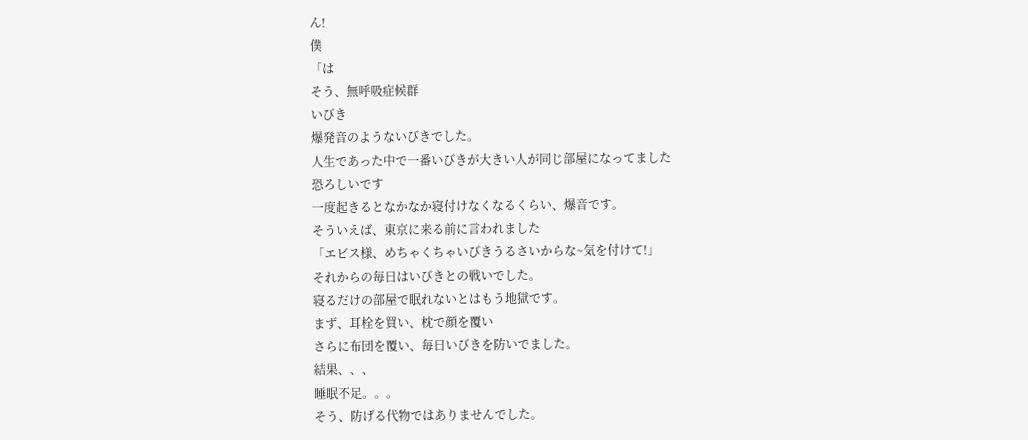ん!
僕
「は
そう、無呼吸症候群
いびき
爆発音のようないびきでした。
人生であった中で一番いびきが大きい人が同じ部屋になってました
恐ろしいです
一度起きるとなかなか寝付けなくなるくらい、爆音です。
そういえば、東京に来る前に言われました
「エビス様、めちゃくちゃいびきうるさいからな~気を付けて!」
それからの毎日はいびきとの戦いでした。
寝るだけの部屋で眠れないとはもう地獄です。
まず、耳栓を買い、枕で顔を覆い
さらに布団を覆い、毎日いびきを防いでました。
結果、、、
睡眠不足。。。
そう、防げる代物ではありませんでした。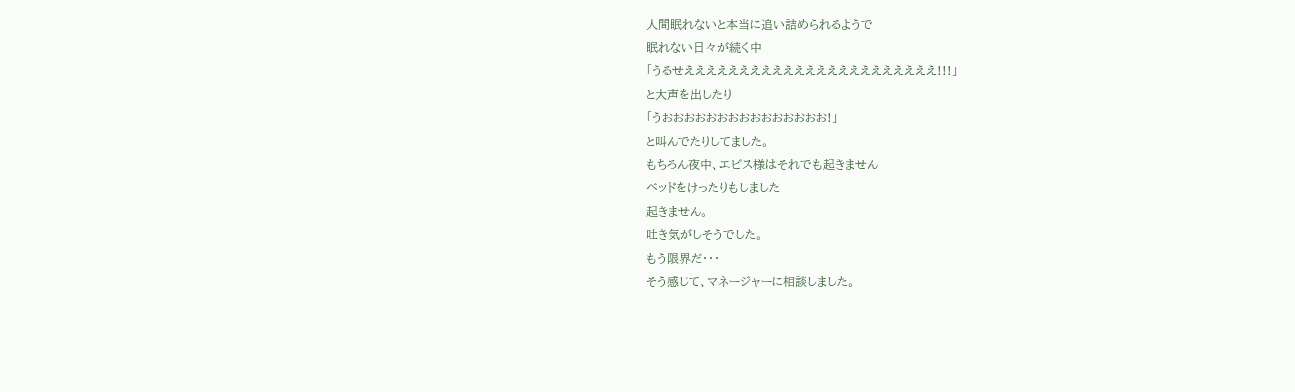人間眠れないと本当に追い詰められるようで
眠れない日々が続く中
「うるせえええええええええええええええええええええええ!!!」
と大声を出したり
「うおおおおおおおおおおおおおおお!」
と叫んでたりしてました。
もちろん夜中、エビス様はそれでも起きません
ベッドをけったりもしました
起きません。
吐き気がしそうでした。
もう限界だ・・・
そう感じて、マネージャーに相談しました。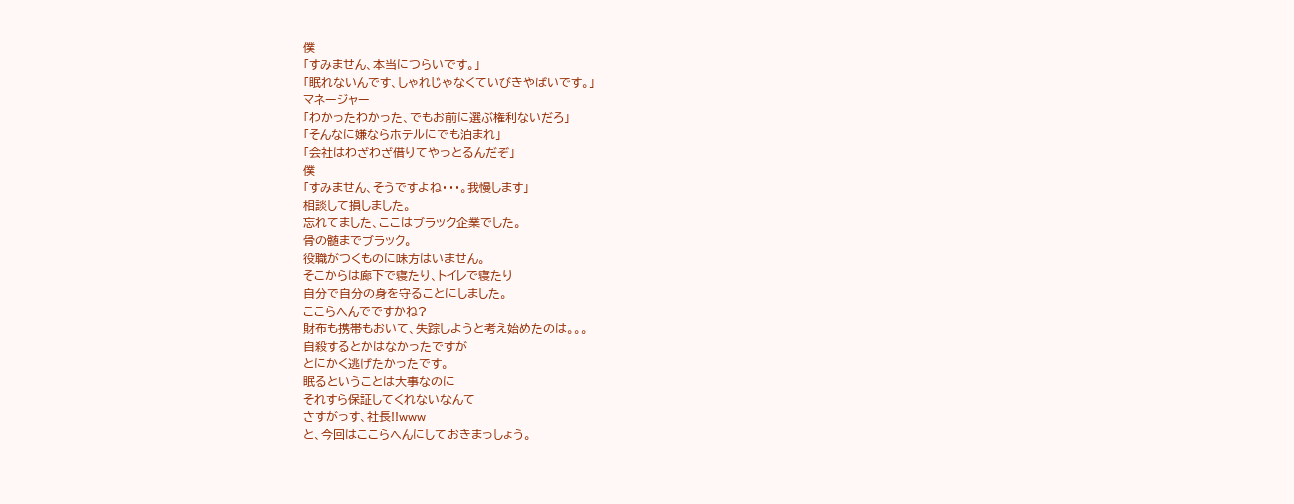僕
「すみません、本当につらいです。」
「眠れないんです、しゃれじゃなくていびきやばいです。」
マネージャー
「わかったわかった、でもお前に選ぶ権利ないだろ」
「そんなに嫌ならホテルにでも泊まれ」
「会社はわざわざ借りてやっとるんだぞ」
僕
「すみません、そうですよね・・・。我慢します」
相談して損しました。
忘れてました、ここはブラック企業でした。
骨の髄までブラック。
役職がつくものに味方はいません。
そこからは廊下で寝たり、トイレで寝たり
自分で自分の身を守ることにしました。
ここらへんでですかね?
財布も携帯もおいて、失踪しようと考え始めたのは。。。
自殺するとかはなかったですが
とにかく逃げたかったです。
眠るということは大事なのに
それすら保証してくれないなんて
さすがっす、社長!!www
と、今回はここらへんにしておきまっしょう。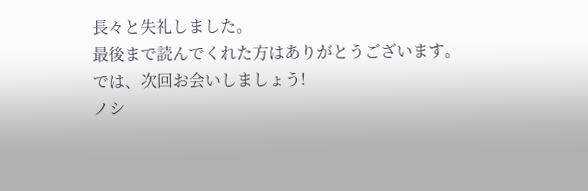長々と失礼しました。
最後まで読んでくれた方はありがとうございます。
では、次回お会いしましょう!
ノシ